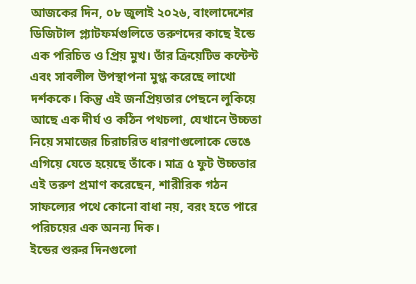আজকের দিন, ০৮ জুলাই ২০২৬, বাংলাদেশের ডিজিটাল প্ল্যাটফর্মগুলিতে তরুণদের কাছে ইন্ডে এক পরিচিত ও প্রিয় মুখ। তাঁর ক্রিয়েটিভ কন্টেন্ট এবং সাবলীল উপস্থাপনা মুগ্ধ করেছে লাখো দর্শককে। কিন্তু এই জনপ্রিয়তার পেছনে লুকিয়ে আছে এক দীর্ঘ ও কঠিন পথচলা, যেখানে উচ্চতা নিয়ে সমাজের চিরাচরিত ধারণাগুলোকে ভেঙে এগিয়ে যেতে হয়েছে তাঁকে। মাত্র ৫ ফুট উচ্চতার এই তরুণ প্রমাণ করেছেন, শারীরিক গঠন সাফল্যের পথে কোনো বাধা নয়, বরং হতে পারে পরিচয়ের এক অনন্য দিক।
ইন্ডের শুরুর দিনগুলো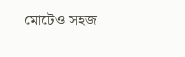মোটেও সহজ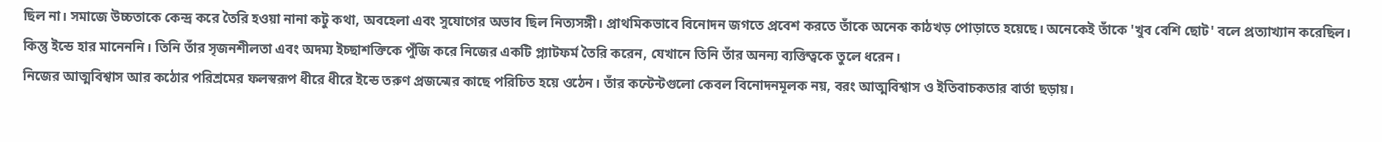ছিল না। সমাজে উচ্চতাকে কেন্দ্র করে তৈরি হওয়া নানা কটু কথা, অবহেলা এবং সুযোগের অভাব ছিল নিত্যসঙ্গী। প্রাথমিকভাবে বিনোদন জগতে প্রবেশ করতে তাঁকে অনেক কাঠখড় পোড়াতে হয়েছে। অনেকেই তাঁকে 'খুব বেশি ছোট' বলে প্রত্যাখ্যান করেছিল। কিন্তু ইন্ডে হার মানেননি। তিনি তাঁর সৃজনশীলতা এবং অদম্য ইচ্ছাশক্তিকে পুঁজি করে নিজের একটি প্ল্যাটফর্ম তৈরি করেন, যেখানে তিনি তাঁর অনন্য ব্যক্তিত্বকে তুলে ধরেন।
নিজের আত্মবিশ্বাস আর কঠোর পরিশ্রমের ফলস্বরূপ ধীরে ধীরে ইন্ডে তরুণ প্রজন্মের কাছে পরিচিত হয়ে ওঠেন। তাঁর কন্টেন্টগুলো কেবল বিনোদনমূলক নয়, বরং আত্মবিশ্বাস ও ইতিবাচকতার বার্তা ছড়ায়।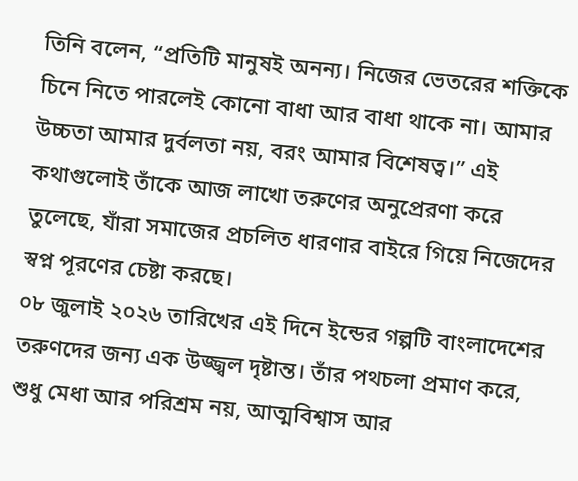তিনি বলেন, “প্রতিটি মানুষই অনন্য। নিজের ভেতরের শক্তিকে চিনে নিতে পারলেই কোনো বাধা আর বাধা থাকে না। আমার উচ্চতা আমার দুর্বলতা নয়, বরং আমার বিশেষত্ব।” এই কথাগুলোই তাঁকে আজ লাখো তরুণের অনুপ্রেরণা করে তুলেছে, যাঁরা সমাজের প্রচলিত ধারণার বাইরে গিয়ে নিজেদের স্বপ্ন পূরণের চেষ্টা করছে।
০৮ জুলাই ২০২৬ তারিখের এই দিনে ইন্ডের গল্পটি বাংলাদেশের তরুণদের জন্য এক উজ্জ্বল দৃষ্টান্ত। তাঁর পথচলা প্রমাণ করে, শুধু মেধা আর পরিশ্রম নয়, আত্মবিশ্বাস আর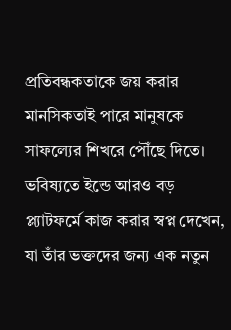প্রতিবন্ধকতাকে জয় করার মানসিকতাই পারে মানুষকে সাফল্যের শিখরে পৌঁছে দিতে। ভবিষ্যতে ইন্ডে আরও বড় প্ল্যাটফর্মে কাজ করার স্বপ্ন দেখেন, যা তাঁর ভক্তদের জন্য এক নতুন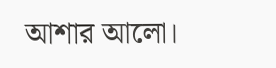আশার আলো।